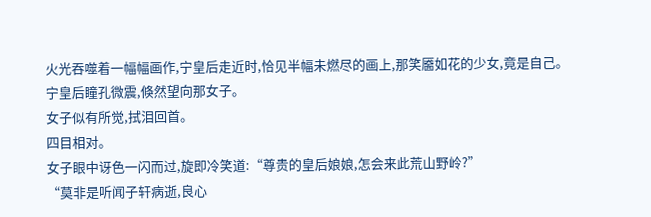火光吞噬着一幅幅画作,宁皇后走近时,恰见半幅未燃尽的画上,那笑靥如花的少女,竟是自己。
宁皇后瞳孔微震,倏然望向那女子。
女子似有所觉,拭泪回首。
四目相对。
女子眼中讶色一闪而过,旋即冷笑道:“尊贵的皇后娘娘,怎会来此荒山野岭?”
“莫非是听闻子轩病逝,良心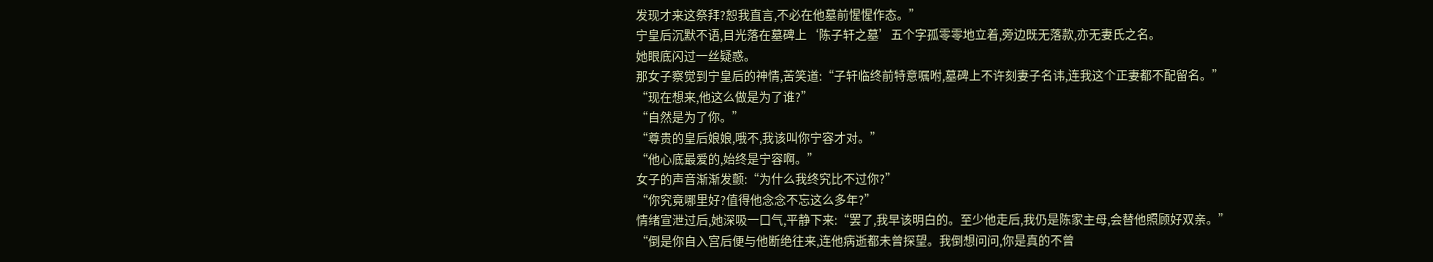发现才来这祭拜?恕我直言,不必在他墓前惺惺作态。”
宁皇后沉默不语,目光落在墓碑上‘陈子轩之墓’五个字孤零零地立着,旁边既无落款,亦无妻氏之名。
她眼底闪过一丝疑惑。
那女子察觉到宁皇后的神情,苦笑道:“子轩临终前特意嘱咐,墓碑上不许刻妻子名讳,连我这个正妻都不配留名。”
“现在想来,他这么做是为了谁?”
“自然是为了你。”
“尊贵的皇后娘娘,哦不,我该叫你宁容才对。”
“他心底最爱的,始终是宁容啊。”
女子的声音渐渐发颤:“为什么我终究比不过你?”
“你究竟哪里好?值得他念念不忘这么多年?”
情绪宣泄过后,她深吸一口气,平静下来:“罢了,我早该明白的。至少他走后,我仍是陈家主母,会替他照顾好双亲。”
“倒是你自入宫后便与他断绝往来,连他病逝都未曾探望。我倒想问问,你是真的不曾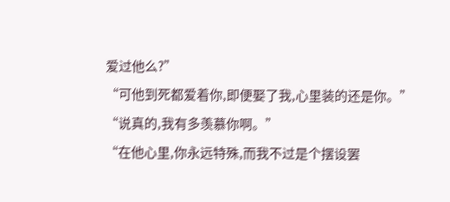爱过他么?”
“可他到死都爱着你,即便娶了我,心里装的还是你。”
“说真的,我有多羡慕你啊。”
“在他心里,你永远特殊,而我不过是个摆设罢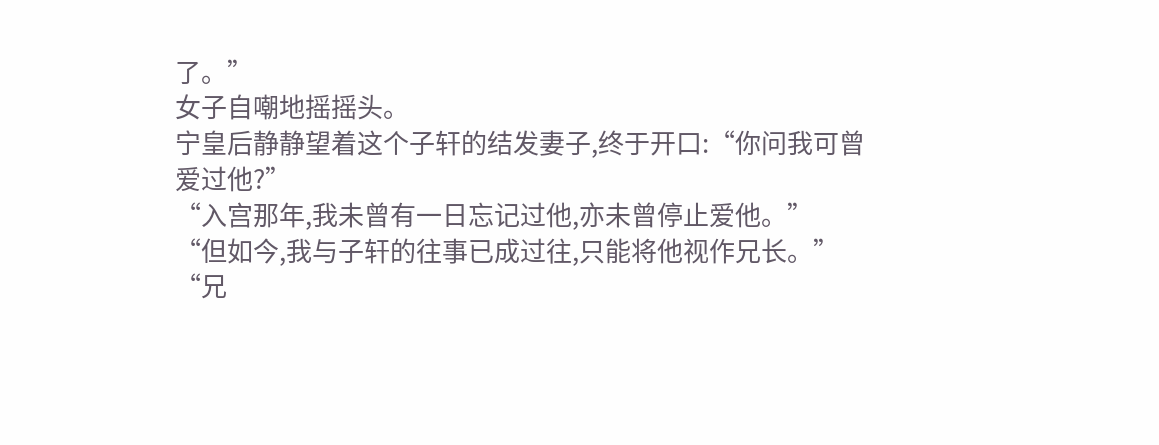了。”
女子自嘲地摇摇头。
宁皇后静静望着这个子轩的结发妻子,终于开口:“你问我可曾爱过他?”
“入宫那年,我未曾有一日忘记过他,亦未曾停止爱他。”
“但如今,我与子轩的往事已成过往,只能将他视作兄长。”
“兄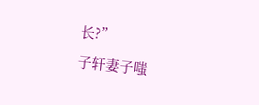长?”
子轩妻子嗤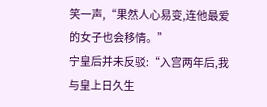笑一声,“果然人心易变,连他最爱的女子也会移情。”
宁皇后并未反驳:“入宫两年后,我与皇上日久生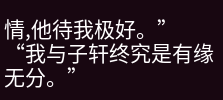情,他待我极好。”
“我与子轩终究是有缘无分。”